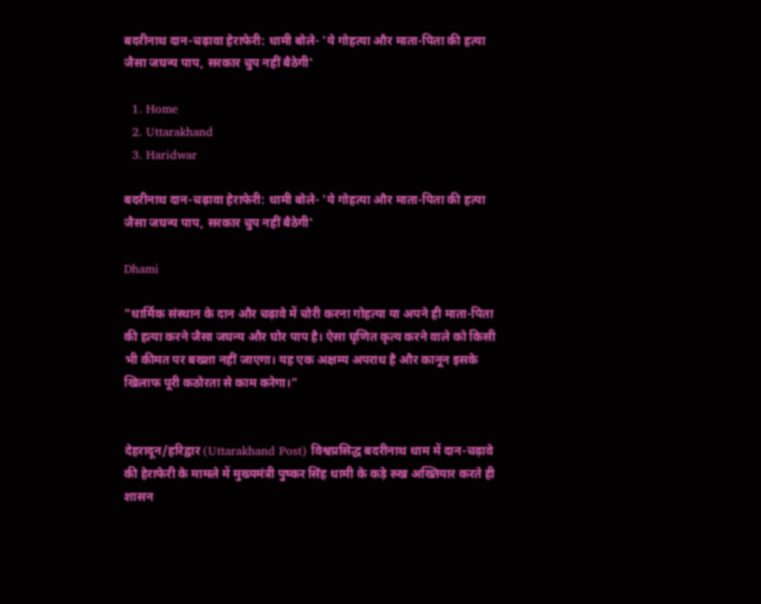बदरीनाथ दान-चढ़ावा हेराफेरी: धामी बोले- 'ये गोहत्या और माता-पिता की हत्या जैसा जघन्य पाप, सरकार चुप नहीं बैठेगी'

  1. Home
  2. Uttarakhand
  3. Haridwar

बदरीनाथ दान-चढ़ावा हेराफेरी: धामी बोले- 'ये गोहत्या और माता-पिता की हत्या जैसा जघन्य पाप, सरकार चुप नहीं बैठेगी'

Dhami

"धार्मिक संस्थान के दान और चढ़ावे में चोरी करना गोहत्या या अपने ही माता-पिता की हत्या करने जैसा जघन्य और घोर पाप है। ऐसा घृणित कृत्य करने वाले को किसी भी कीमत पर बख्शा नहीं जाएगा। यह एक अक्षम्य अपराध है और कानून इसके खिलाफ पूरी कठोरता से काम करेगा।"


देहरादून/हरिद्वार (Uttarakhand Post) विश्वप्रसिद्ध बदरीनाथ धाम में दान-चढ़ावे की हेराफेरी के मामले में मुख्यमंत्री पुष्कर सिंह धामी के कड़े रुख अख्तियार करते ही शासन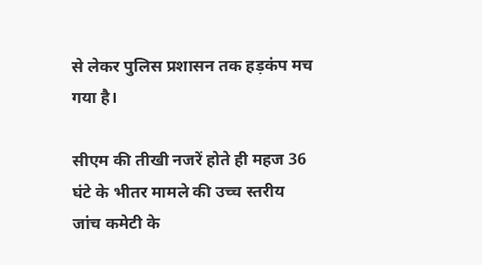से लेकर पुलिस प्रशासन तक हड़कंप मच गया है।

सीएम की तीखी नजरें होते ही महज 36 घंटे के भीतर मामले की उच्च स्तरीय जांच कमेटी के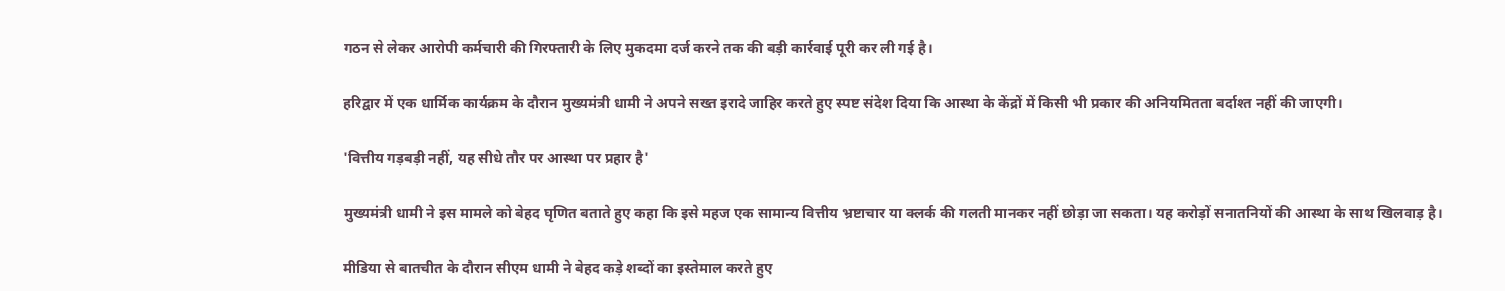गठन से लेकर आरोपी कर्मचारी की गिरफ्तारी के लिए मुकदमा दर्ज करने तक की बड़ी कार्रवाई पूरी कर ली गई है।

हरिद्वार में एक धार्मिक कार्यक्रम के दौरान मुख्यमंत्री धामी ने अपने सख्त इरादे जाहिर करते हुए स्पष्ट संदेश दिया कि आस्था के केंद्रों में किसी भी प्रकार की अनियमितता बर्दाश्त नहीं की जाएगी।

'वित्तीय गड़बड़ी नहीं, यह सीधे तौर पर आस्था पर प्रहार है'

मुख्यमंत्री धामी ने इस मामले को बेहद घृणित बताते हुए कहा कि इसे महज एक सामान्य वित्तीय भ्रष्टाचार या क्लर्क की गलती मानकर नहीं छोड़ा जा सकता। यह करोड़ों सनातनियों की आस्था के साथ खिलवाड़ है।

मीडिया से बातचीत के दौरान सीएम धामी ने बेहद कड़े शब्दों का इस्तेमाल करते हुए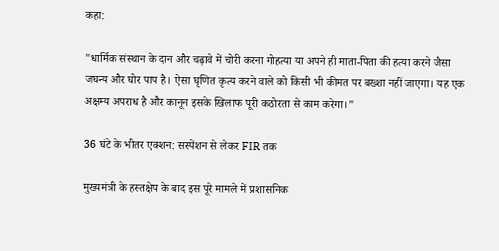कहा:

"धार्मिक संस्थान के दान और चढ़ावे में चोरी करना गोहत्या या अपने ही माता-पिता की हत्या करने जैसा जघन्य और घोर पाप है। ऐसा घृणित कृत्य करने वाले को किसी भी कीमत पर बख्शा नहीं जाएगा। यह एक अक्षम्य अपराध है और कानून इसके खिलाफ पूरी कठोरता से काम करेगा।"

36 घंटे के भीतर एक्शन: सस्पेंशन से लेकर FIR तक

मुख्यमंत्री के हस्तक्षेप के बाद इस पूरे मामले में प्रशासनिक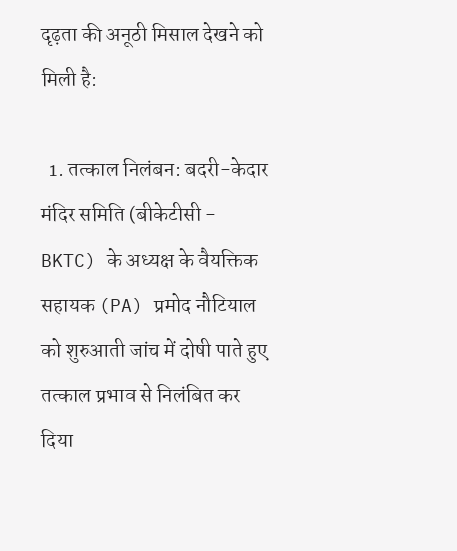दृढ़ता की अनूठी मिसाल देखने को मिली है:

  1. तत्काल निलंबन: बदरी-केदार मंदिर समिति (बीकेटीसी - BKTC) के अध्यक्ष के वैयक्तिक सहायक (PA) प्रमोद नौटियाल को शुरुआती जांच में दोषी पाते हुए तत्काल प्रभाव से निलंबित कर दिया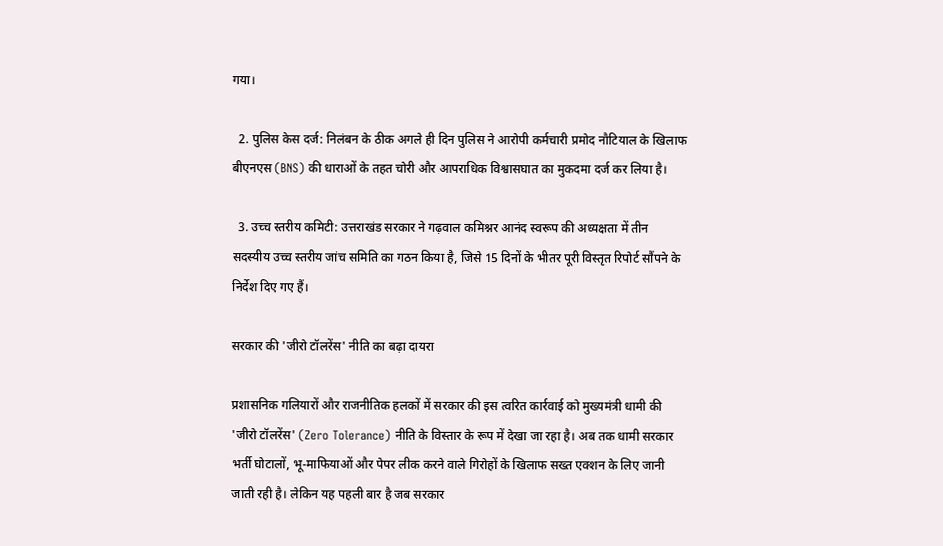गया।

  2. पुलिस केस दर्ज: निलंबन के ठीक अगले ही दिन पुलिस ने आरोपी कर्मचारी प्रमोद नौटियाल के खिलाफ बीएनएस (BNS) की धाराओं के तहत चोरी और आपराधिक विश्वासघात का मुकदमा दर्ज कर लिया है।

  3. उच्च स्तरीय कमिटी: उत्तराखंड सरकार ने गढ़वाल कमिश्नर आनंद स्वरूप की अध्यक्षता में तीन सदस्यीय उच्च स्तरीय जांच समिति का गठन किया है, जिसे 15 दिनों के भीतर पूरी विस्तृत रिपोर्ट सौंपने के निर्देश दिए गए हैं।

सरकार की 'जीरो टॉलरेंस' नीति का बढ़ा दायरा

प्रशासनिक गलियारों और राजनीतिक हलकों में सरकार की इस त्वरित कार्रवाई को मुख्यमंत्री धामी की 'जीरो टॉलरेंस' (Zero Tolerance) नीति के विस्तार के रूप में देखा जा रहा है। अब तक धामी सरकार भर्ती घोटालों, भू-माफियाओं और पेपर लीक करने वाले गिरोहों के खिलाफ सख्त एक्शन के लिए जानी जाती रही है। लेकिन यह पहली बार है जब सरकार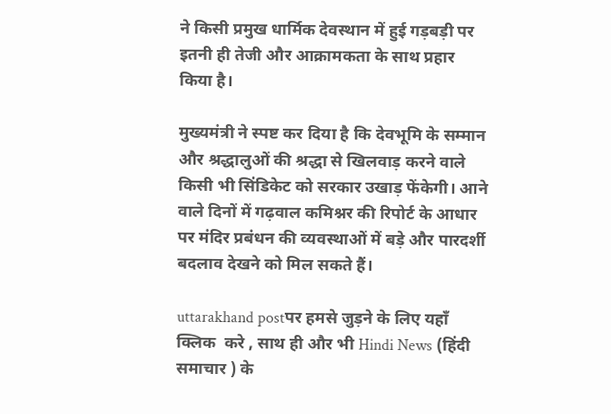ने किसी प्रमुख धार्मिक देवस्थान में हुई गड़बड़ी पर इतनी ही तेजी और आक्रामकता के साथ प्रहार किया है।

मुख्यमंत्री ने स्पष्ट कर दिया है कि देवभूमि के सम्मान और श्रद्धालुओं की श्रद्धा से खिलवाड़ करने वाले किसी भी सिंडिकेट को सरकार उखाड़ फेंकेगी। आने वाले दिनों में गढ़वाल कमिश्नर की रिपोर्ट के आधार पर मंदिर प्रबंधन की व्यवस्थाओं में बड़े और पारदर्शी बदलाव देखने को मिल सकते हैं।

uttarakhand postपर हमसे जुड़ने के लिए यहाँ क्लिक  करे , साथ ही और भी Hindi News (हिंदी समाचार ) के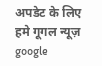अपडेट के लिए हमे गूगल न्यूज़  google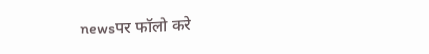newsपर फॉलो करे